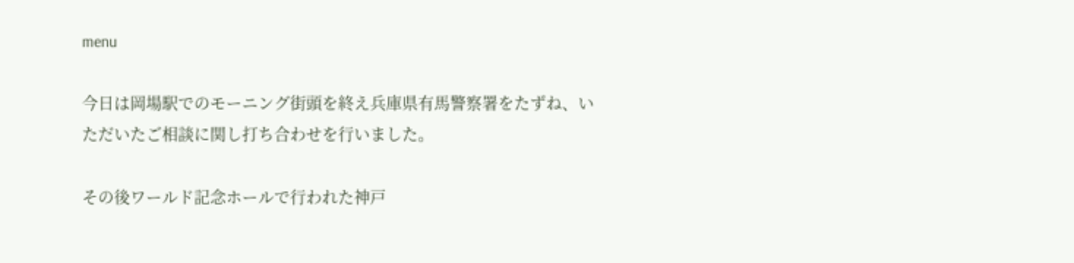menu

今日は岡場駅でのモーニング街頭を終え兵庫県有馬警察署をたずね、いただいたご相談に関し打ち合わせを行いました。

その後ワールド記念ホールで行われた神戸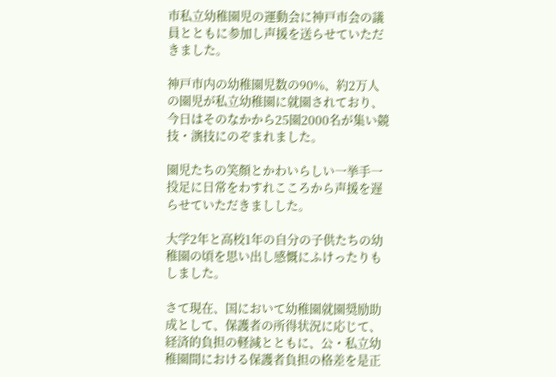市私立幼稚園児の運動会に神戸市会の議員とともに参加し声援を送らせていただきました。

神戸市内の幼稚園児数の90%、約2万人の園児が私立幼稚園に就園されており、今日はそのなかから25園2000名が集い競技・演技にのぞまれました。

園児たちの笑顏とかわいらしい一挙手一投足に日常をわすれこころから声援を遅らせていただきましした。

大学2年と高校1年の自分の子供たちの幼稚園の頃を思い出し感慨にふけったりもしました。

さて現在、国において幼稚園就園奨励助成として、保護者の所得状況に応じて、経済的負担の軽減とともに、公・私立幼稚園間における保護者負担の格差を是正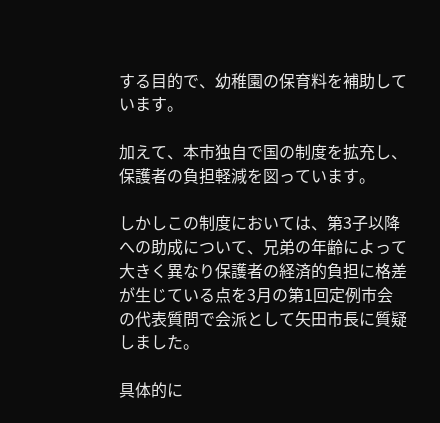する目的で、幼稚園の保育料を補助しています。

加えて、本市独自で国の制度を拡充し、保護者の負担軽減を図っています。

しかしこの制度においては、第3子以降への助成について、兄弟の年齢によって大きく異なり保護者の経済的負担に格差が生じている点を3月の第1回定例市会の代表質問で会派として矢田市長に質疑しました。

具体的に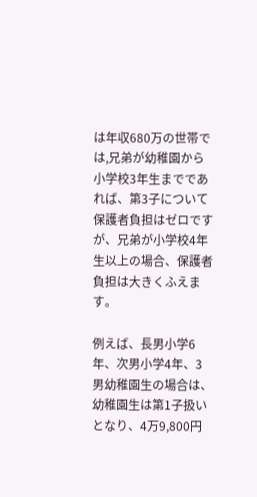は年収680万の世帯では,兄弟が幼稚園から小学校3年生までであれば、第3子について保護者負担はゼロですが、兄弟が小学校4年生以上の場合、保護者負担は大きくふえます。

例えば、長男小学6年、次男小学4年、3男幼稚園生の場合は、幼稚園生は第1子扱いとなり、4万9,800円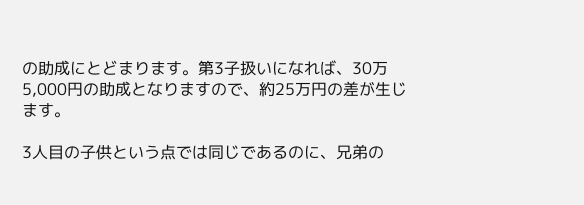の助成にとどまります。第3子扱いになれば、30万5,000円の助成となりますので、約25万円の差が生じます。

3人目の子供という点では同じであるのに、兄弟の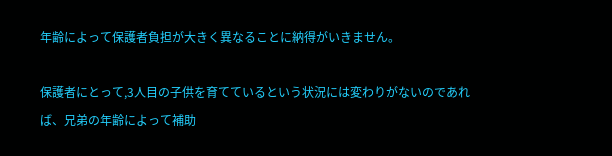年齢によって保護者負担が大きく異なることに納得がいきません。

保護者にとって,3人目の子供を育てているという状況には変わりがないのであれば、兄弟の年齢によって補助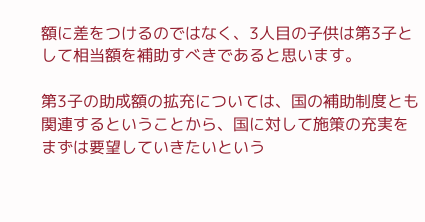額に差をつけるのではなく、3人目の子供は第3子として相当額を補助すべきであると思います。

第3子の助成額の拡充については、国の補助制度とも関連するということから、国に対して施策の充実をまずは要望していきたいという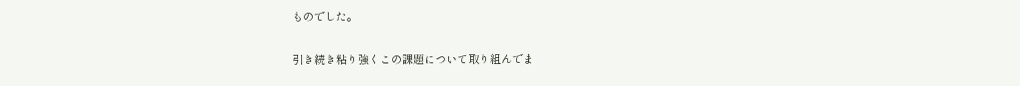ものでした。

引き続き粘り強くこの課題について取り組んでま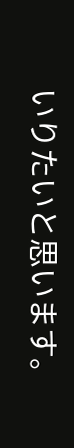いりたいと思います。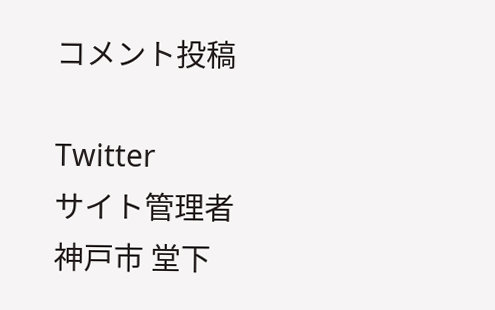コメント投稿

Twitter
サイト管理者
神戸市 堂下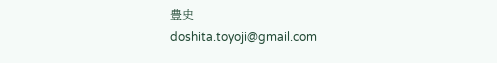豊史
doshita.toyoji@gmail.com